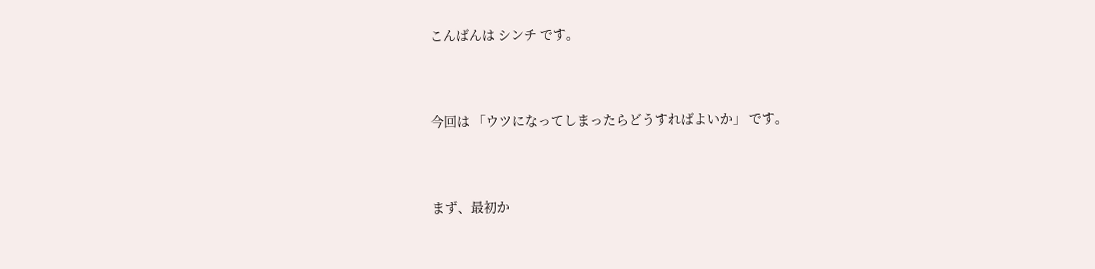こんばんは シンチ です。


今回は 「ウツになってしまったらどうすればよいか」 です。


まず、最初か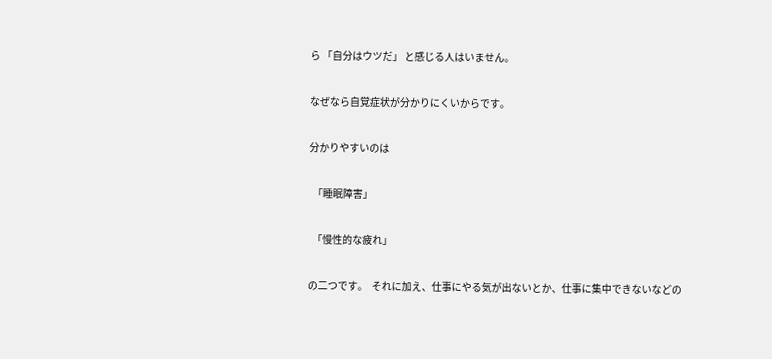ら 「自分はウツだ」 と感じる人はいません。

なぜなら自覚症状が分かりにくいからです。

分かりやすいのは

  「睡眠障害」

  「慢性的な疲れ」

の二つです。  それに加え、仕事にやる気が出ないとか、仕事に集中できないなどの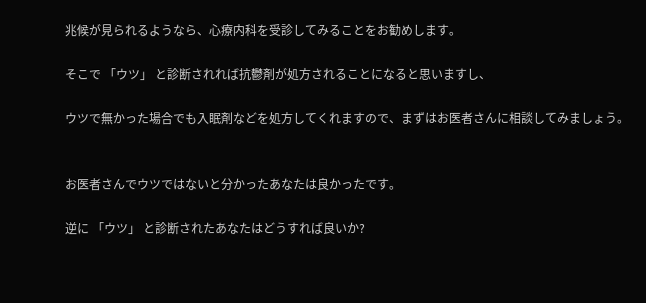兆候が見られるようなら、心療内科を受診してみることをお勧めします。

そこで 「ウツ」 と診断されれば抗鬱剤が処方されることになると思いますし、

ウツで無かった場合でも入眠剤などを処方してくれますので、まずはお医者さんに相談してみましょう。


お医者さんでウツではないと分かったあなたは良かったです。

逆に 「ウツ」 と診断されたあなたはどうすれば良いか?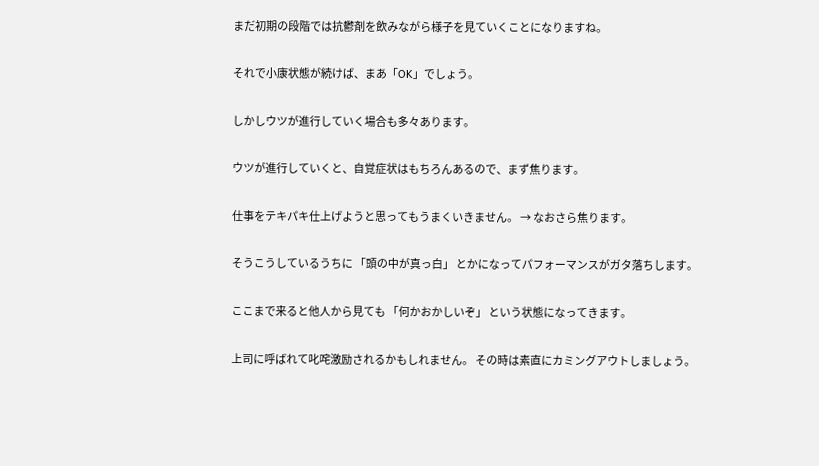まだ初期の段階では抗鬱剤を飲みながら様子を見ていくことになりますね。

それで小康状態が続けば、まあ「OK」でしょう。

しかしウツが進行していく場合も多々あります。

ウツが進行していくと、自覚症状はもちろんあるので、まず焦ります。

仕事をテキパキ仕上げようと思ってもうまくいきません。 → なおさら焦ります。

そうこうしているうちに 「頭の中が真っ白」 とかになってパフォーマンスがガタ落ちします。

ここまで来ると他人から見ても 「何かおかしいぞ」 という状態になってきます。

上司に呼ばれて叱咤激励されるかもしれません。 その時は素直にカミングアウトしましょう。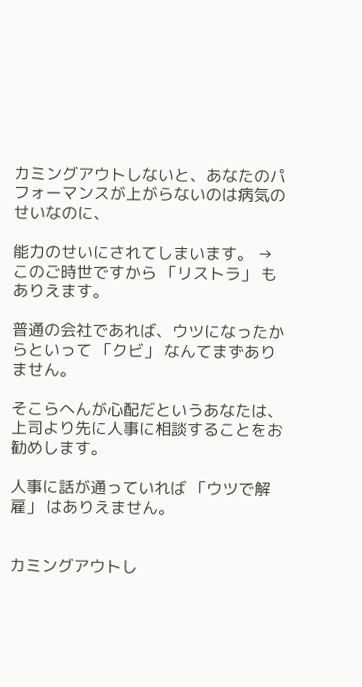カミングアウトしないと、あなたのパフォーマンスが上がらないのは病気のせいなのに、

能力のせいにされてしまいます。 → このご時世ですから 「リストラ」 もありえます。

普通の会社であれば、ウツになったからといって 「クビ」 なんてまずありません。

そこらへんが心配だというあなたは、上司より先に人事に相談することをお勧めします。

人事に話が通っていれば 「ウツで解雇」 はありえません。


カミングアウトし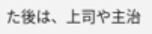た後は、上司や主治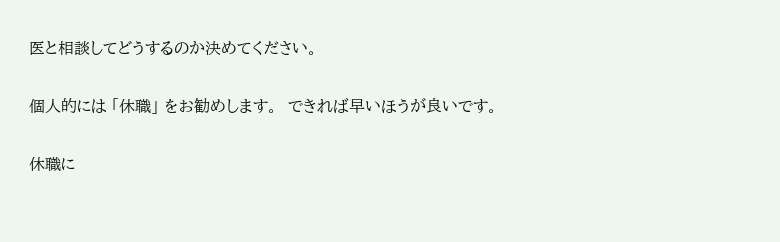医と相談してどうするのか決めてください。

個人的には 「休職」 をお勧めします。  できれば早いほうが良いです。

休職に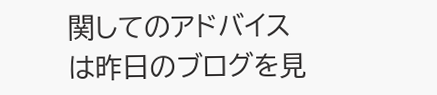関してのアドバイスは昨日のブログを見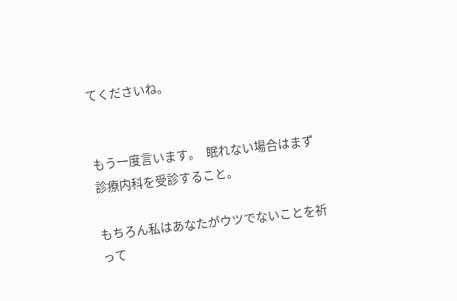てくださいね。


もう一度言います。  眠れない場合はまず診療内科を受診すること。

もちろん私はあなたがウツでないことを祈って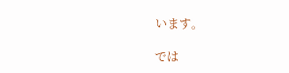います。

では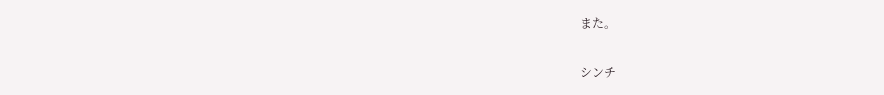また。

シンチ